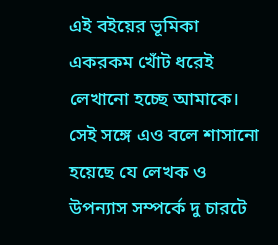এই বইয়ের ভূমিকা একরকম খোঁট ধরেই লেখানো হচ্ছে আমাকে। সেই সঙ্গে এও বলে শাসানো হয়েছে যে লেখক ও উপন্যাস সম্পর্কে দু চারটে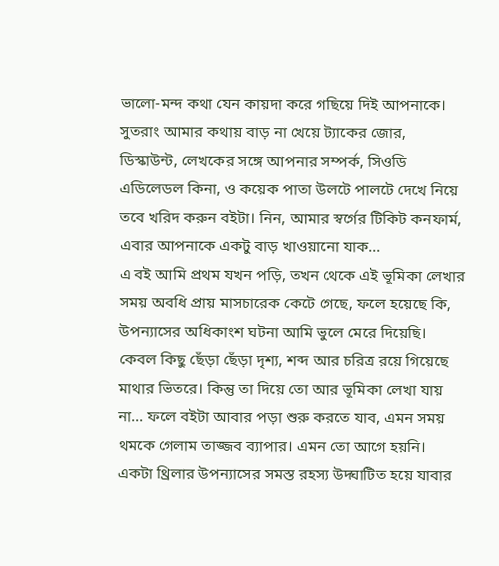ভালো-মন্দ কথা যেন কায়দা করে গছিয়ে দিই আপনাকে। সুতরাং আমার কথায় বাড় না খেয়ে ট্যাকের জোর, ডিস্কাউন্ট, লেখকের সঙ্গে আপনার সম্পর্ক, সিওডি এডিলেডল কিনা, ও কয়েক পাতা উলটে পালটে দেখে নিয়ে তবে খরিদ করুন বইটা। নিন, আমার স্বর্গের টিকিট কনফার্ম, এবার আপনাকে একটু বাড় খাওয়ানো যাক...
এ বই আমি প্রথম যখন পড়ি, তখন থেকে এই ভূমিকা লেখার সময় অবধি প্রায় মাসচারেক কেটে গেছে, ফলে হয়েছে কি, উপন্যাসের অধিকাংশ ঘটনা আমি ভুলে মেরে দিয়েছি। কেবল কিছু ছেঁড়া ছেঁড়া দৃশ্য, শব্দ আর চরিত্র রয়ে গিয়েছে মাথার ভিতরে। কিন্তু তা দিয়ে তো আর ভূমিকা লেখা যায় না... ফলে বইটা আবার পড়া শুরু করতে যাব, এমন সময় থমকে গেলাম তাজ্জব ব্যাপার। এমন তো আগে হয়নি। একটা থ্রিলার উপন্যাসের সমস্ত রহস্য উদ্ঘাটিত হয়ে যাবার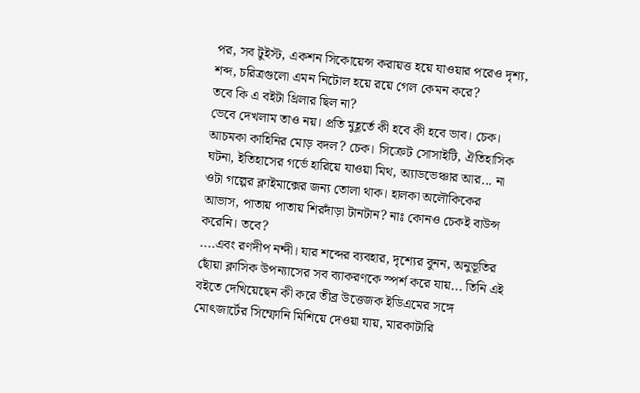পর, সব টুইস্ট, একশন সিকোয়েন্স করায়ত্ত হয়ে যাওয়ার পরেও দৃশ্য, শব্দ, চরিত্রগুলো এমন নিটোল হয়ে রয়ে গেল কেমন করে?
তবে কি এ বইটা থ্রিলার ছিল না?
ভেবে দেখলাম তাও নয়। প্রতি মুহূর্তে কী হবে কী হবে ভাব। চেক। আচমকা কাহিনির মোড় বদল? চেক। সিক্রেট সোসাইটি, ঐতিহাসিক ঘটনা, ইতিহাসের গর্ভে হারিয়ে যাওয়া মিথ, অ্যাডভেঞ্চার আর... না ওটা গল্পের ক্লাইমাক্সের জন্য তোলা থাক। হালকা অলৌকিকের আভাস, পাতায় পাতায় শিরদাঁড়া টানটান? নাঃ কোনও চেকই বাউন্স করেনি। তবে?
....এবং রণদীপ নন্দী। যার শব্দের ব্যবহার, দৃশ্যের বুনন, অনুভূতির ছোঁয়া ক্লাসিক উপন্যাসের সব ব্যাকরণকে স্পর্শ করে যায়... তিনি এই বইতে দেখিয়েছেন কী করে তীব্র উত্তেজক ইডিএমের সঙ্গে মোৎজার্টের সিম্ফোনি মিশিয়ে দেওয়া যায়, মারকাটারি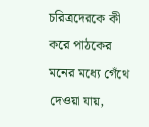চরিত্রদেরকে কী করে পাঠকের মনের মধ্যে গেঁথে দেওয়া যায়,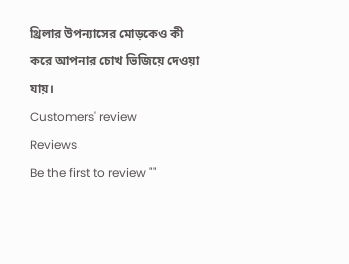থ্রিলার উপন্যাসের মোড়কেও কী করে আপনার চোখ ভিজিয়ে দেওয়া যায়।
Customers' review
Reviews
Be the first to review ""